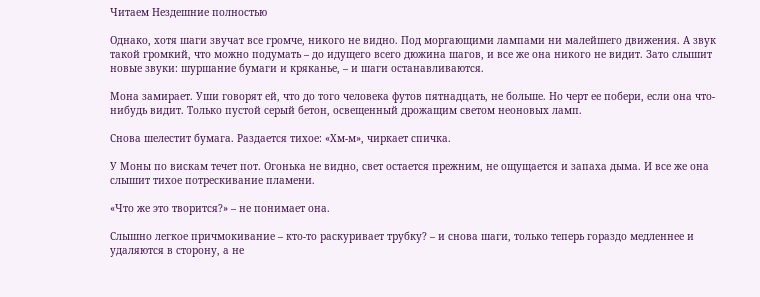Читаем Нездешние полностью

Однако, хотя шаги звучат все громче, никого не видно. Под моргающими лампами ни малейшего движения. А звук такой громкий, что можно подумать – до идущего всего дюжина шагов, и все же она никого не видит. Зато слышит новые звуки: шуршание бумаги и кряканье, – и шаги останавливаются.

Мона замирает. Уши говорят ей, что до того человека футов пятнадцать, не больше. Но черт ее побери, если она что-нибудь видит. Только пустой серый бетон, освещенный дрожащим светом неоновых ламп.

Снова шелестит бумага. Раздается тихое: «Хм-м», чиркает спичка.

У Моны по вискам течет пот. Огонька не видно, свет остается прежним, не ощущается и запаха дыма. И все же она слышит тихое потрескивание пламени.

«Что же это творится?» – не понимает она.

Слышно легкое причмокивание – кто-то раскуривает трубку? – и снова шаги, только теперь гораздо медленнее и удаляются в сторону, а не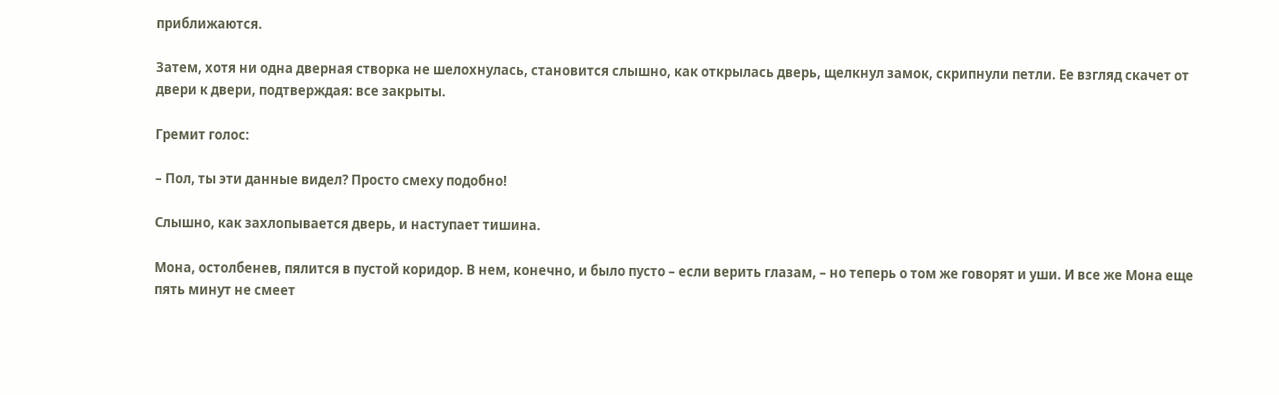приближаются.

Затем, хотя ни одна дверная створка не шелохнулась, становится слышно, как открылась дверь, щелкнул замок, скрипнули петли. Ее взгляд скачет от двери к двери, подтверждая: все закрыты.

Гремит голос:

– Пол, ты эти данные видел? Просто смеху подобно!

Слышно, как захлопывается дверь, и наступает тишина.

Мона, остолбенев, пялится в пустой коридор. В нем, конечно, и было пусто – если верить глазам, – но теперь о том же говорят и уши. И все же Мона еще пять минут не смеет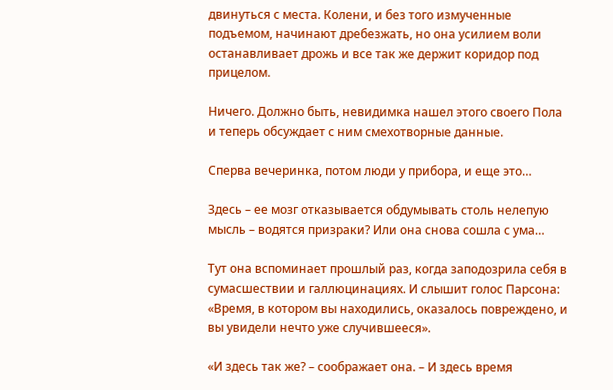двинуться с места. Колени, и без того измученные подъемом, начинают дребезжать, но она усилием воли останавливает дрожь и все так же держит коридор под прицелом.

Ничего. Должно быть, невидимка нашел этого своего Пола и теперь обсуждает с ним смехотворные данные.

Сперва вечеринка, потом люди у прибора, и еще это…

Здесь – ее мозг отказывается обдумывать столь нелепую мысль – водятся призраки? Или она снова сошла с ума…

Тут она вспоминает прошлый раз, когда заподозрила себя в сумасшествии и галлюцинациях. И слышит голос Парсона: «Время, в котором вы находились, оказалось повреждено, и вы увидели нечто уже случившееся».

«И здесь так же? – соображает она. – И здесь время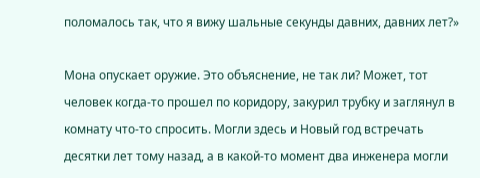поломалось так, что я вижу шальные секунды давних, давних лет?»

Мона опускает оружие. Это объяснение, не так ли? Может, тот человек когда-то прошел по коридору, закурил трубку и заглянул в комнату что-то спросить. Могли здесь и Новый год встречать десятки лет тому назад, а в какой-то момент два инженера могли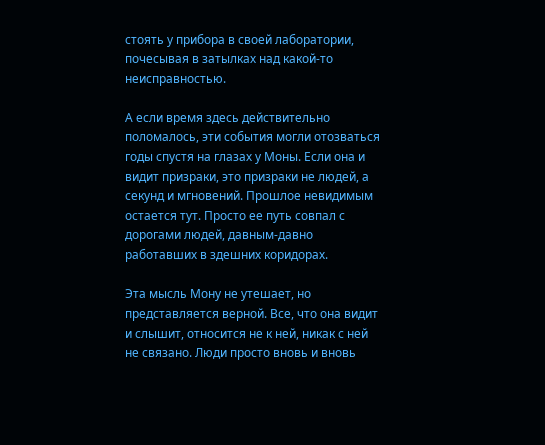стоять у прибора в своей лаборатории, почесывая в затылках над какой-то неисправностью.

А если время здесь действительно поломалось, эти события могли отозваться годы спустя на глазах у Моны. Если она и видит призраки, это призраки не людей, а секунд и мгновений. Прошлое невидимым остается тут. Просто ее путь совпал с дорогами людей, давным-давно работавших в здешних коридорах.

Эта мысль Мону не утешает, но представляется верной. Все, что она видит и слышит, относится не к ней, никак с ней не связано. Люди просто вновь и вновь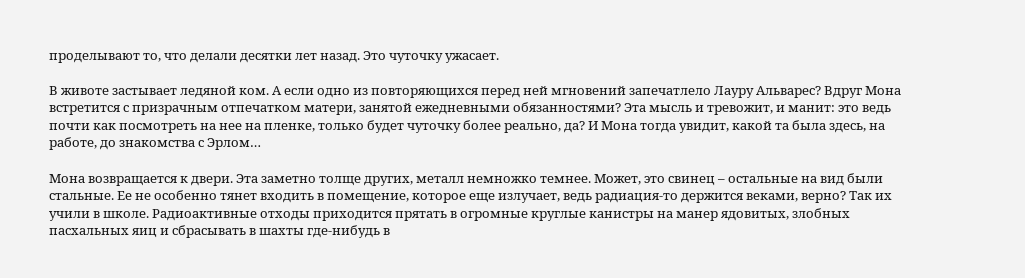проделывают то, что делали десятки лет назад. Это чуточку ужасает.

В животе застывает ледяной ком. А если одно из повторяющихся перед ней мгновений запечатлело Лауру Альварес? Вдруг Мона встретится с призрачным отпечатком матери, занятой ежедневными обязанностями? Эта мысль и тревожит, и манит: это ведь почти как посмотреть на нее на пленке, только будет чуточку более реально, да? И Мона тогда увидит, какой та была здесь, на работе, до знакомства с Эрлом…

Мона возвращается к двери. Эта заметно толще других, металл немножко темнее. Может, это свинец – остальные на вид были стальные. Ее не особенно тянет входить в помещение, которое еще излучает, ведь радиация-то держится веками, верно? Так их учили в школе. Радиоактивные отходы приходится прятать в огромные круглые канистры на манер ядовитых, злобных пасхальных яиц и сбрасывать в шахты где-нибудь в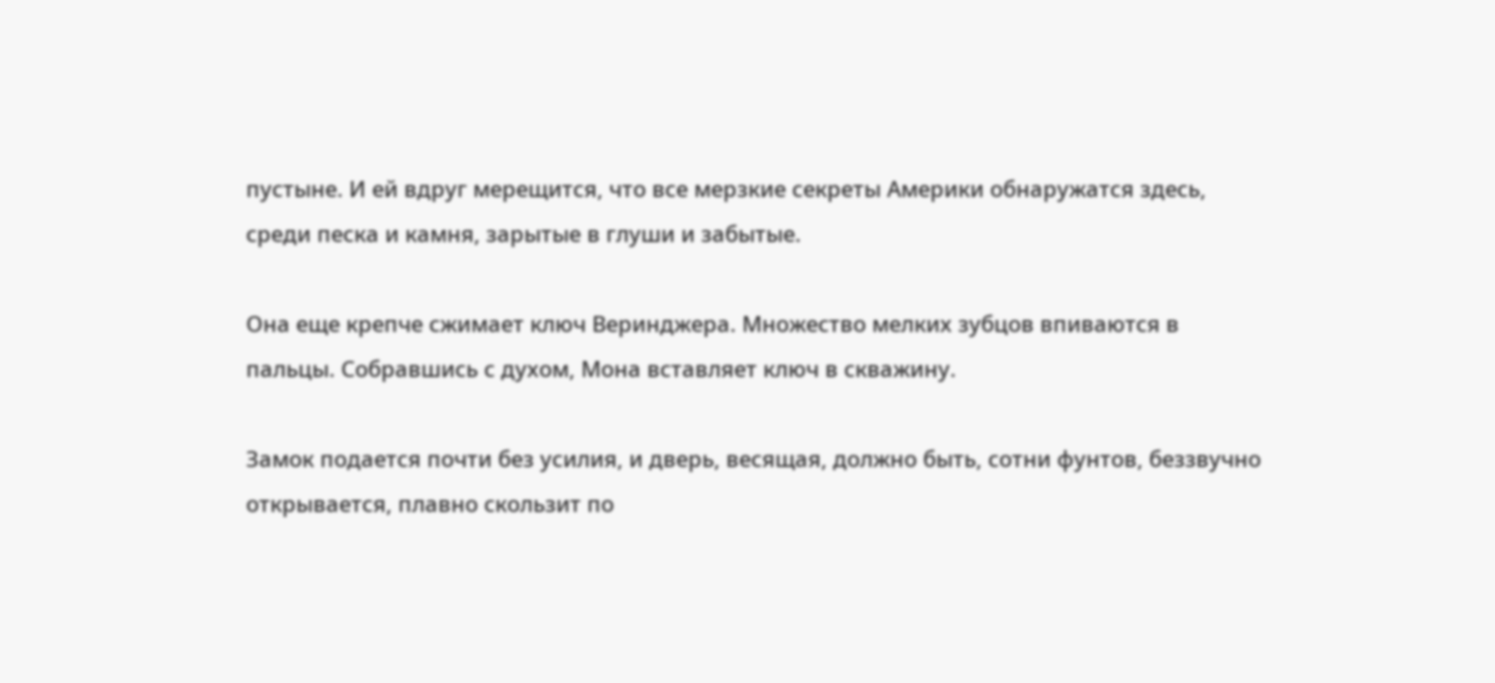пустыне. И ей вдруг мерещится, что все мерзкие секреты Америки обнаружатся здесь, среди песка и камня, зарытые в глуши и забытые.

Она еще крепче сжимает ключ Веринджера. Множество мелких зубцов впиваются в пальцы. Собравшись с духом, Мона вставляет ключ в скважину.

Замок подается почти без усилия, и дверь, весящая, должно быть, сотни фунтов, беззвучно открывается, плавно скользит по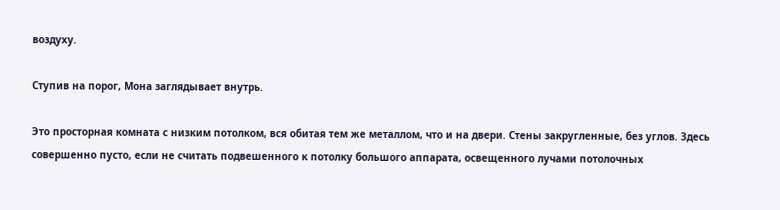воздуху.

Ступив на порог, Мона заглядывает внутрь.

Это просторная комната с низким потолком, вся обитая тем же металлом, что и на двери. Стены закругленные, без углов. Здесь совершенно пусто, если не считать подвешенного к потолку большого аппарата, освещенного лучами потолочных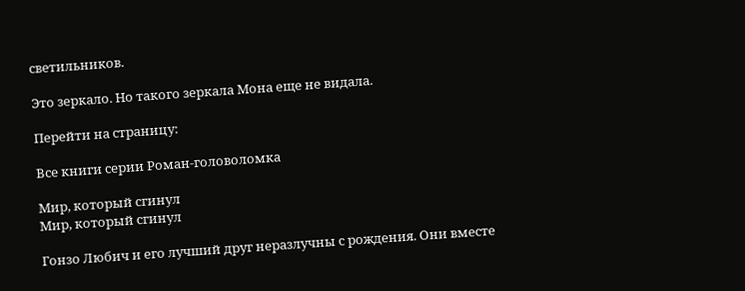светильников.

Это зеркало. Но такого зеркала Мона еще не видала.

Перейти на страницу:

Все книги серии Роман-головоломка

Мир, который сгинул
Мир, который сгинул

Гонзо Любич и его лучший друг неразлучны с рождения. Они вместе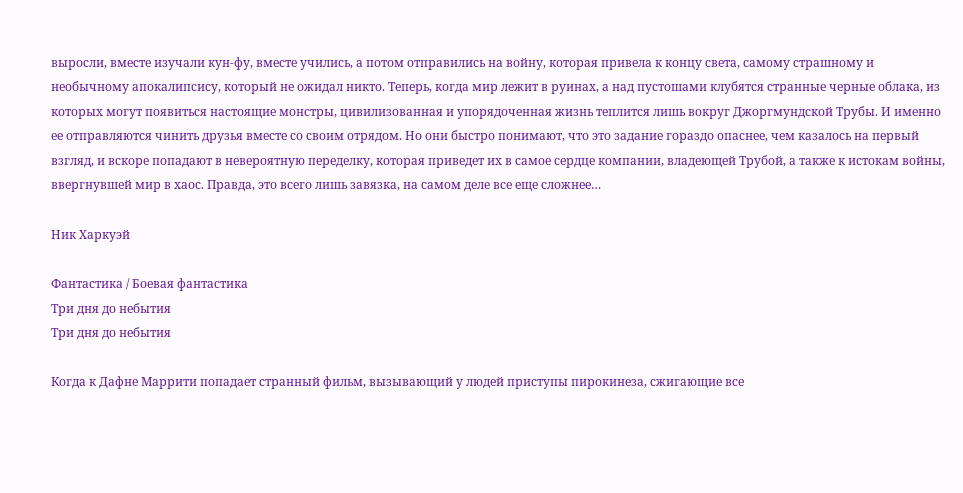выросли, вместе изучали кун-фу, вместе учились, а потом отправились на войну, которая привела к концу света, самому страшному и необычному апокалипсису, который не ожидал никто. Теперь, когда мир лежит в руинах, а над пустошами клубятся странные черные облака, из которых могут появиться настоящие монстры, цивилизованная и упорядоченная жизнь теплится лишь вокруг Джоргмундской Трубы. И именно ее отправляются чинить друзья вместе со своим отрядом. Но они быстро понимают, что это задание гораздо опаснее, чем казалось на первый взгляд, и вскоре попадают в невероятную переделку, которая приведет их в самое сердце компании, владеющей Трубой, а также к истокам войны, ввергнувшей мир в хаос. Правда, это всего лишь завязка, на самом деле все еще сложнее…

Ник Харкуэй

Фантастика / Боевая фантастика
Три дня до небытия
Три дня до небытия

Когда к Дафне Маррити попадает странный фильм, вызывающий у людей приступы пирокинеза, сжигающие все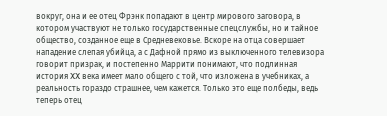вокруг, она и ее отец Фрэнк попадают в центр мирового заговора, в котором участвуют не только государственные спецслужбы, но и тайное общество, созданное еще в Средневековье. Вскоре на отца совершает нападение слепая убийца, а с Дафной прямо из выключенного телевизора говорит призрак, и постепенно Маррити понимают, что подлинная история XX века имеет мало общего с той, что изложена в учебниках, а реальность гораздо страшнее, чем кажется. Только это еще полбеды, ведь теперь отец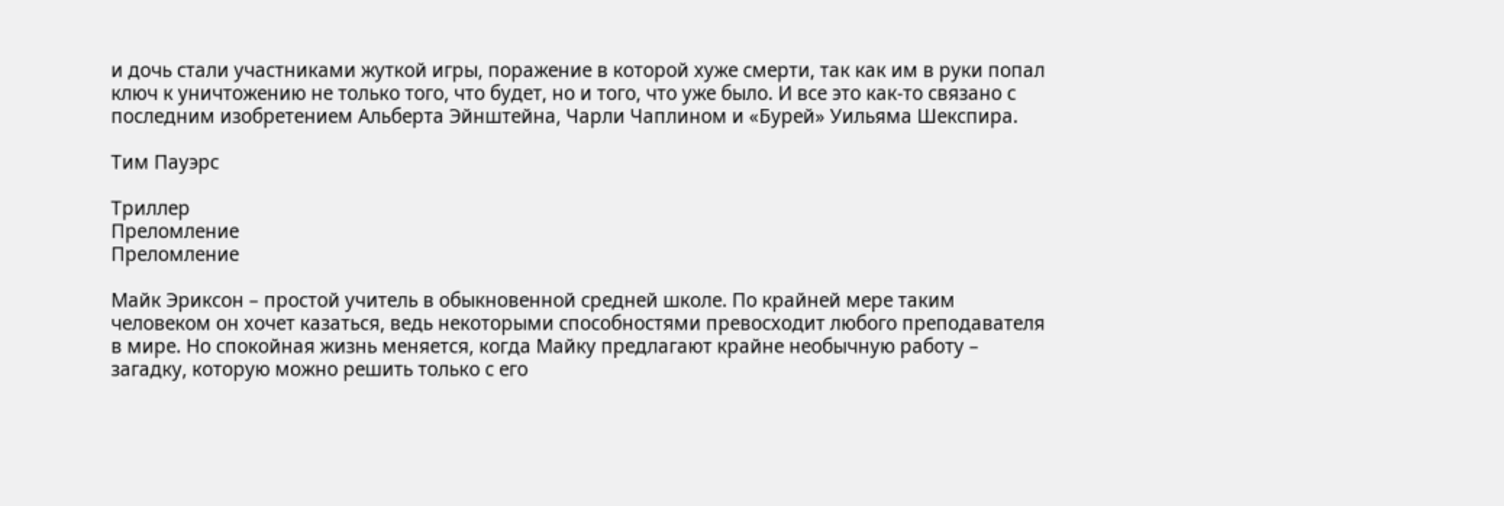и дочь стали участниками жуткой игры, поражение в которой хуже смерти, так как им в руки попал ключ к уничтожению не только того, что будет, но и того, что уже было. И все это как-то связано с последним изобретением Альберта Эйнштейна, Чарли Чаплином и «Бурей» Уильяма Шекспира.

Тим Пауэрс

Триллер
Преломление
Преломление

Майк Эриксон – простой учитель в обыкновенной средней школе. По крайней мере таким человеком он хочет казаться, ведь некоторыми способностями превосходит любого преподавателя в мире. Но спокойная жизнь меняется, когда Майку предлагают крайне необычную работу – загадку, которую можно решить только с его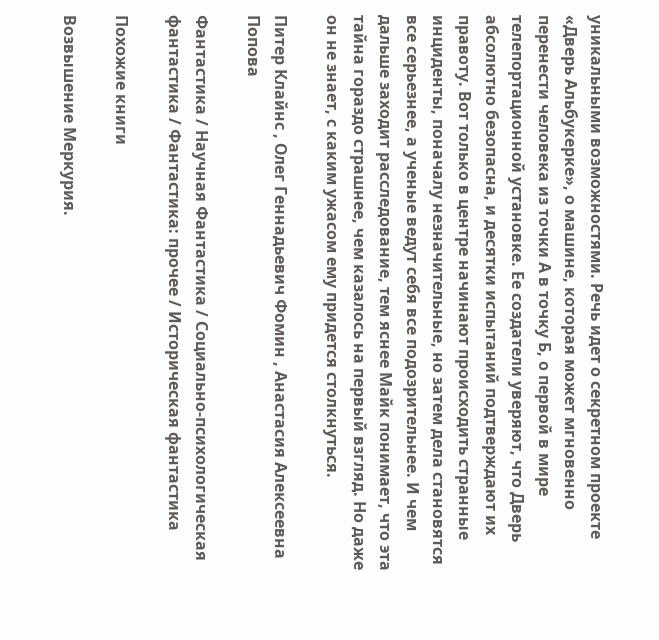уникальными возможностями. Речь идет о секретном проекте «Дверь Альбукерке», о машине, которая может мгновенно перенести человека из точки А в точку Б, о первой в мире телепортационной установке. Ее создатели уверяют, что Дверь абсолютно безопасна, и десятки испытаний подтверждают их правоту. Вот только в центре начинают происходить странные инциденты, поначалу незначительные, но затем дела становятся все серьезнее, а ученые ведут себя все подозрительнее. И чем дальше заходит расследование, тем яснее Майк понимает, что эта тайна гораздо страшнее, чем казалось на первый взгляд. Но даже он не знает, с каким ужасом ему придется столкнуться.

Питер Клайнс , Олег Геннадьевич Фомин , Анастасия Алексеевна Попова

Фантастика / Научная Фантастика / Социально-психологическая фантастика / Фантастика: прочее / Историческая фантастика

Похожие книги

Возвышение Меркурия.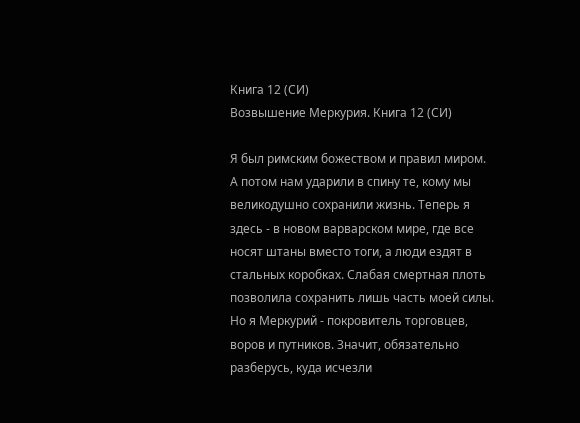Книга 12 (СИ)
Возвышение Меркурия. Книга 12 (СИ)

Я был римским божеством и правил миром. А потом нам ударили в спину те, кому мы великодушно сохранили жизнь. Теперь я здесь - в новом варварском мире, где все носят штаны вместо тоги, а люди ездят в стальных коробках. Слабая смертная плоть позволила сохранить лишь часть моей силы. Но я Меркурий - покровитель торговцев, воров и путников. Значит, обязательно разберусь, куда исчезли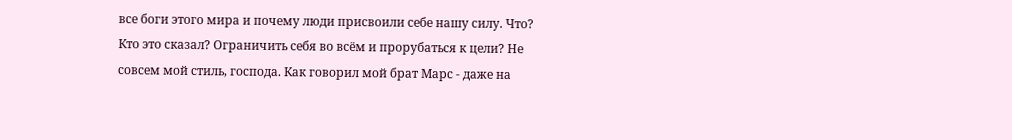все боги этого мира и почему люди присвоили себе нашу силу. Что? Кто это сказал? Ограничить себя во всём и прорубаться к цели? Не совсем мой стиль, господа. Как говорил мой брат Марс - даже на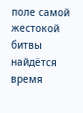поле самой жестокой битвы найдётся время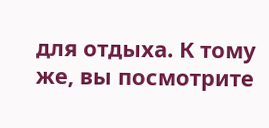для отдыха. К тому же, вы посмотрите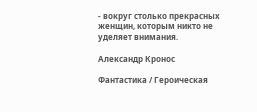- вокруг столько прекрасных женщин, которым никто не уделяет внимания.

Александр Кронос

Фантастика / Героическая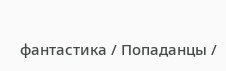фантастика / Попаданцы /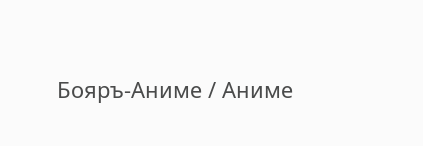Бояръ-Аниме / Аниме